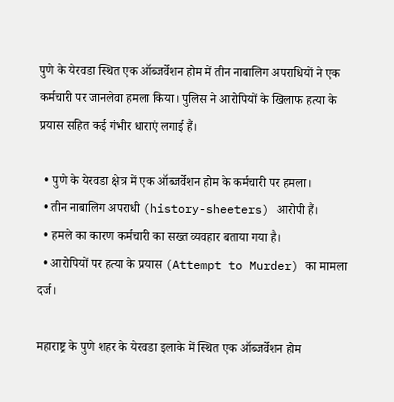पुणे के येरवडा स्थित एक ऑब्जर्वेशन होम में तीन नाबालिग अपराधियों ने एक कर्मचारी पर जानलेवा हमला किया। पुलिस ने आरोपियों के खिलाफ हत्या के प्रयास सहित कई गंभीर धाराएं लगाई हैं।

  • पुणे के येरवडा क्षेत्र में एक ऑब्जर्वेशन होम के कर्मचारी पर हमला।
  • तीन नाबालिग अपराधी (history-sheeters) आरोपी हैं।
  • हमले का कारण कर्मचारी का सख्त व्यवहार बताया गया है।
  • आरोपियों पर हत्या के प्रयास (Attempt to Murder) का मामला दर्ज।

महाराष्ट्र के पुणे शहर के येरवडा इलाके में स्थित एक ऑब्जर्वेशन होम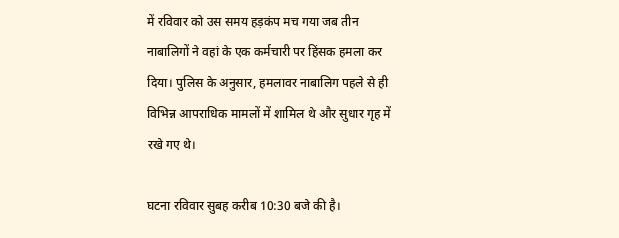में रविवार को उस समय हड़कंप मच गया जब तीन नाबालिगों ने वहां के एक कर्मचारी पर हिंसक हमला कर दिया। पुलिस के अनुसार, हमलावर नाबालिग पहले से ही विभिन्न आपराधिक मामलों में शामिल थे और सुधार गृह में रखे गए थे।

घटना रविवार सुबह करीब 10:30 बजे की है।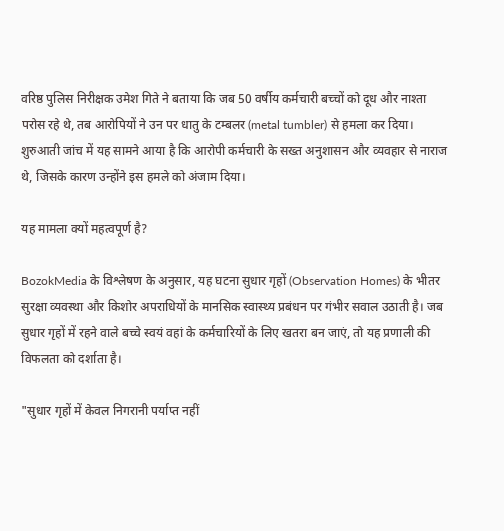वरिष्ठ पुलिस निरीक्षक उमेश गिते ने बताया कि जब 50 वर्षीय कर्मचारी बच्चों को दूध और नाश्ता परोस रहे थे, तब आरोपियों ने उन पर धातु के टम्बलर (metal tumbler) से हमला कर दिया। शुरुआती जांच में यह सामने आया है कि आरोपी कर्मचारी के सख्त अनुशासन और व्यवहार से नाराज थे, जिसके कारण उन्होंने इस हमले को अंजाम दिया।

यह मामला क्यों महत्वपूर्ण है?

BozokMedia के विश्लेषण के अनुसार, यह घटना सुधार गृहों (Observation Homes) के भीतर सुरक्षा व्यवस्था और किशोर अपराधियों के मानसिक स्वास्थ्य प्रबंधन पर गंभीर सवाल उठाती है। जब सुधार गृहों में रहने वाले बच्चे स्वयं वहां के कर्मचारियों के लिए खतरा बन जाएं, तो यह प्रणाली की विफलता को दर्शाता है।

"सुधार गृहों में केवल निगरानी पर्याप्त नहीं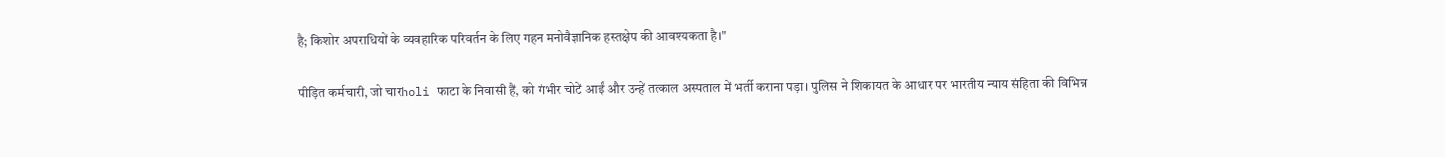है; किशोर अपराधियों के व्यवहारिक परिवर्तन के लिए गहन मनोवैज्ञानिक हस्तक्षेप की आवश्यकता है।"

पीड़ित कर्मचारी, जो चारholi फाटा के निवासी हैं, को गंभीर चोटें आईं और उन्हें तत्काल अस्पताल में भर्ती कराना पड़ा। पुलिस ने शिकायत के आधार पर भारतीय न्याय संहिता की विभिन्न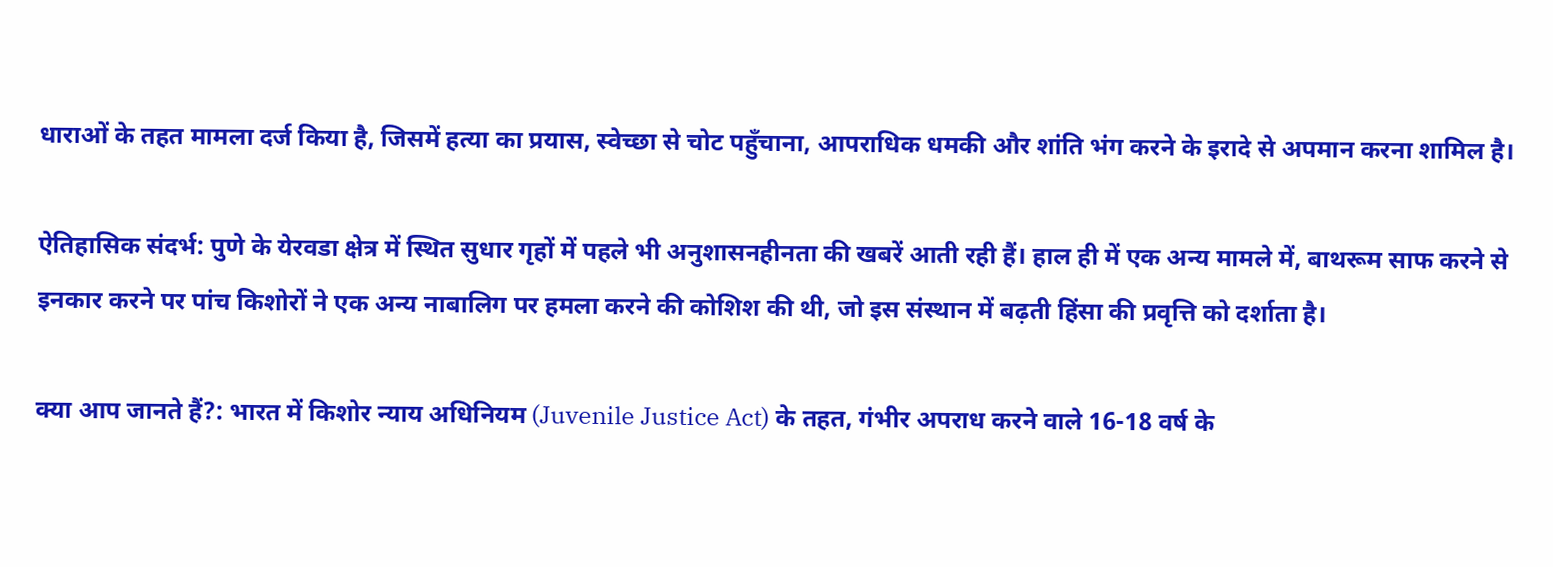धाराओं के तहत मामला दर्ज किया है, जिसमें हत्या का प्रयास, स्वेच्छा से चोट पहुँचाना, आपराधिक धमकी और शांति भंग करने के इरादे से अपमान करना शामिल है।

ऐतिहासिक संदर्भ: पुणे के येरवडा क्षेत्र में स्थित सुधार गृहों में पहले भी अनुशासनहीनता की खबरें आती रही हैं। हाल ही में एक अन्य मामले में, बाथरूम साफ करने से इनकार करने पर पांच किशोरों ने एक अन्य नाबालिग पर हमला करने की कोशिश की थी, जो इस संस्थान में बढ़ती हिंसा की प्रवृत्ति को दर्शाता है।

क्या आप जानते हैं?: भारत में किशोर न्याय अधिनियम (Juvenile Justice Act) के तहत, गंभीर अपराध करने वाले 16-18 वर्ष के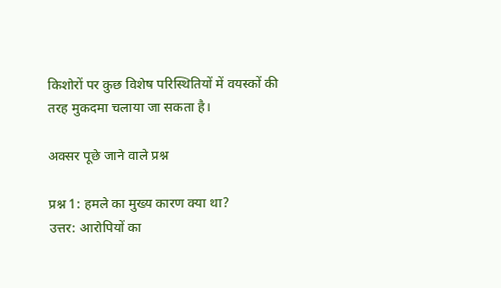किशोरों पर कुछ विशेष परिस्थितियों में वयस्कों की तरह मुकदमा चलाया जा सकता है।

अक्सर पूछे जाने वाले प्रश्न

प्रश्न 1: हमले का मुख्य कारण क्या था?
उत्तर: आरोपियों का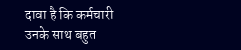दावा है कि कर्मचारी उनके साथ बहुत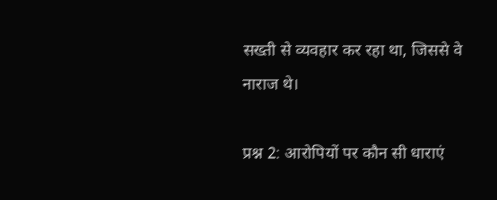सख्ती से व्यवहार कर रहा था, जिससे वे नाराज थे।

प्रश्न 2: आरोपियों पर कौन सी धाराएं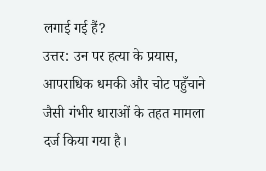लगाई गई हैं?
उत्तर: उन पर हत्या के प्रयास, आपराधिक धमकी और चोट पहुँचाने जैसी गंभीर धाराओं के तहत मामला दर्ज किया गया है।